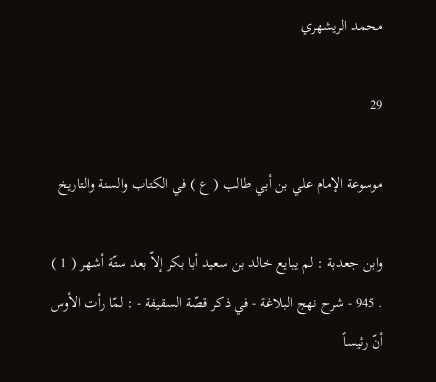محمد الريشهري

29

موسوعة الإمام علي بن أبي طالب ( ع ) في الكتاب والسنة والتاريخ

وابن جعدبة : لم يبايع خالد بن سعيد أبا بكر إلاّ بعد ستّة أشهر ( 1 ) . 945 - شرح نهج البلاغة - في ذكر قصّة السقيفة - : لمّا رأت الأوس أنّ رئيساً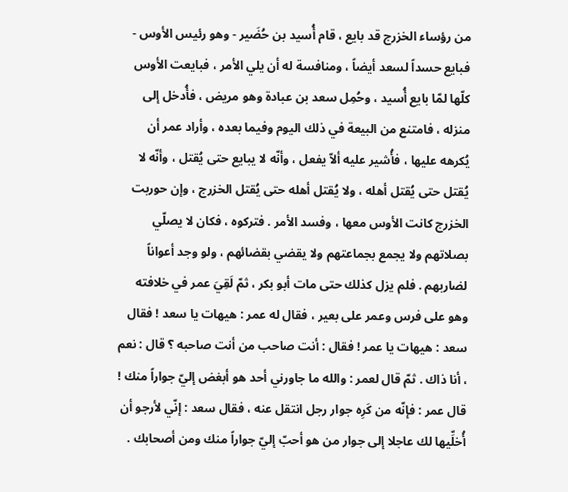من رؤساء الخزرج قد بايع ، قام أُسيد بن حُضَير - وهو رئيس الأوس - فبايع حسداً لسعد أيضاً ، ومنافسة له أن يلي الأمر ، فبايعت الأوس كلّها لمّا بايع أُسيد ، وحُمِل سعد بن عبادة وهو مريض ، فأُدخل إلى منزله ، فامتنع من البيعة في ذلك اليوم وفيما بعده ، وأراد عمر أن يُكرهه عليها ، فأُشير عليه ألاّ يفعل ، وأنّه لا يبايع حتى يُقتل ، وأنّه لا يُقتل حتى يُقتل أهله ، ولا يُقتل أهله حتى يُقتل الخزرج ، وإن حوربت الخزرج كانت الأوس معها ، وفسد الأمر . فتركوه ، فكان لا يصلّي بصلاتهم ولا يجمع بجماعتهم ولا يقضي بقضائهم ، ولو وجد أعواناً لضاربهم . فلم يزل كذلك حتى مات أبو بكر ، ثمّ لَقِيَ عمر في خلافته وهو على فرس وعمر على بعير ، فقال له عمر : هيهات يا سعد ! فقال سعد : هيهات يا عمر ! فقال : أنت صاحب من أنت صاحبه ؟ قال : نعم ، أنا ذاك . ثمّ قال لعمر : والله ما جاورني أحد هو أبغض إليّ جواراً منك ! قال عمر : فإنّه من كَرِه جوار رجل انتقل عنه ، فقال سعد : إنّي لأرجو أن أُخلِّيها لك عاجلا إلى جوار من هو أحبّ إليّ جواراً منك ومن أصحابك .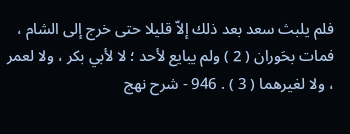فلم يلبث سعد بعد ذلك إلاّ قليلا حتى خرج إلى الشام ، فمات بحَوران ( 2 ) ولم يبايع لأحد ؛ لا لأبي بكر ، ولا لعمر ، ولا لغيرهما ( 3 ) . 946 - شرح نهج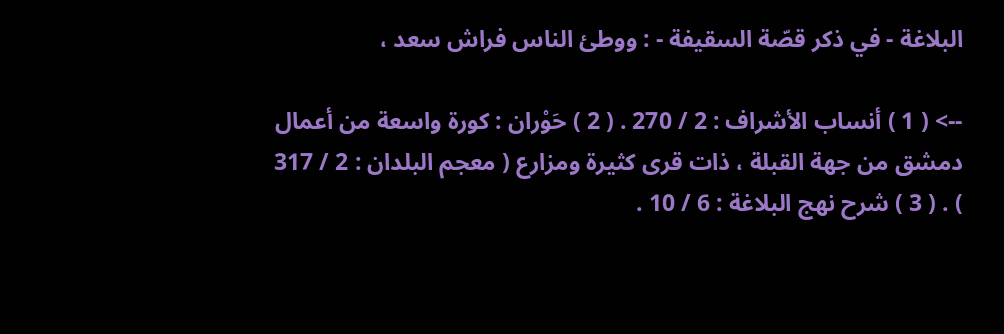البلاغة - في ذكر قصّة السقيفة - : ووطئ الناس فراش سعد ،

--> ( 1 ) أنساب الأشراف : 2 / 270 . ( 2 ) حَوْران : كورة واسعة من أعمال دمشق من جهة القبلة ، ذات قرى كثيرة ومزارع ( معجم البلدان : 2 / 317 ) . ( 3 ) شرح نهج البلاغة : 6 / 10 .